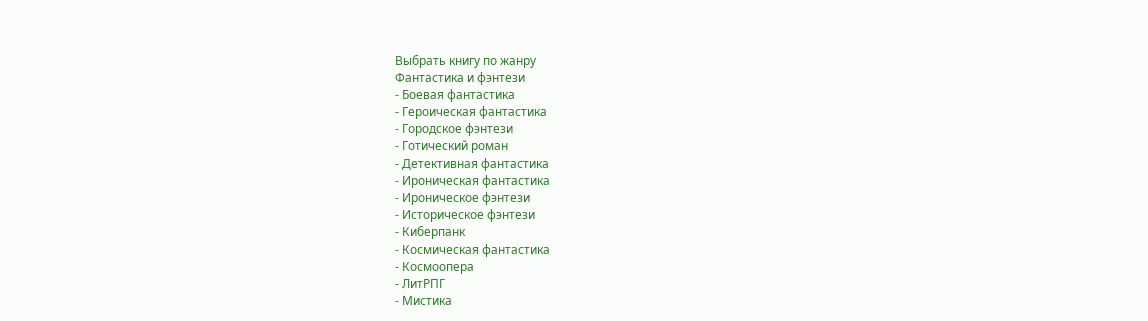Выбрать книгу по жанру
Фантастика и фэнтези
- Боевая фантастика
- Героическая фантастика
- Городское фэнтези
- Готический роман
- Детективная фантастика
- Ироническая фантастика
- Ироническое фэнтези
- Историческое фэнтези
- Киберпанк
- Космическая фантастика
- Космоопера
- ЛитРПГ
- Мистика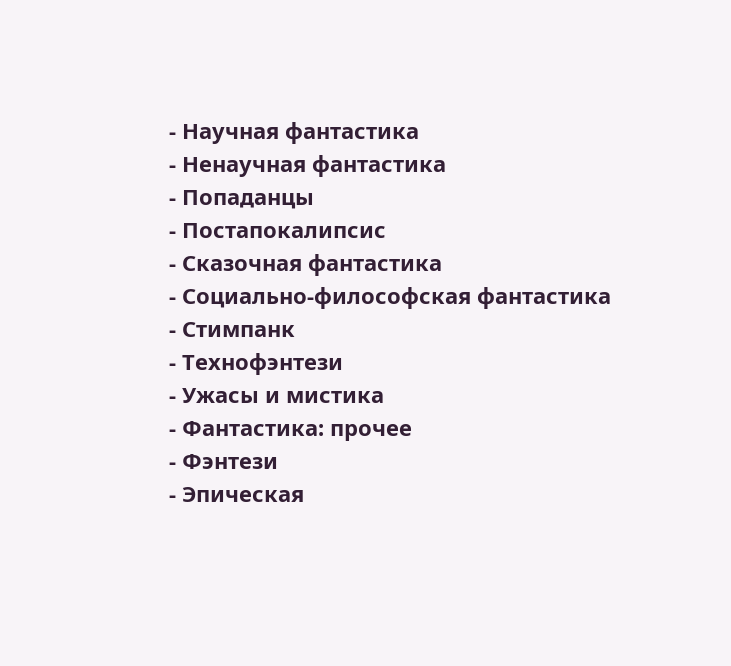- Научная фантастика
- Ненаучная фантастика
- Попаданцы
- Постапокалипсис
- Сказочная фантастика
- Социально-философская фантастика
- Стимпанк
- Технофэнтези
- Ужасы и мистика
- Фантастика: прочее
- Фэнтези
- Эпическая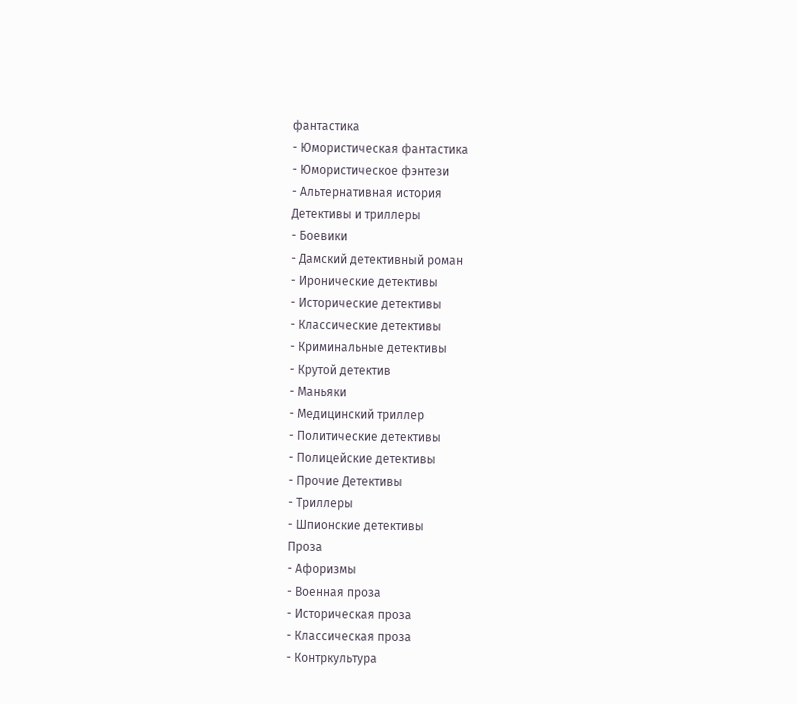фантастика
- Юмористическая фантастика
- Юмористическое фэнтези
- Альтернативная история
Детективы и триллеры
- Боевики
- Дамский детективный роман
- Иронические детективы
- Исторические детективы
- Классические детективы
- Криминальные детективы
- Крутой детектив
- Маньяки
- Медицинский триллер
- Политические детективы
- Полицейские детективы
- Прочие Детективы
- Триллеры
- Шпионские детективы
Проза
- Афоризмы
- Военная проза
- Историческая проза
- Классическая проза
- Контркультура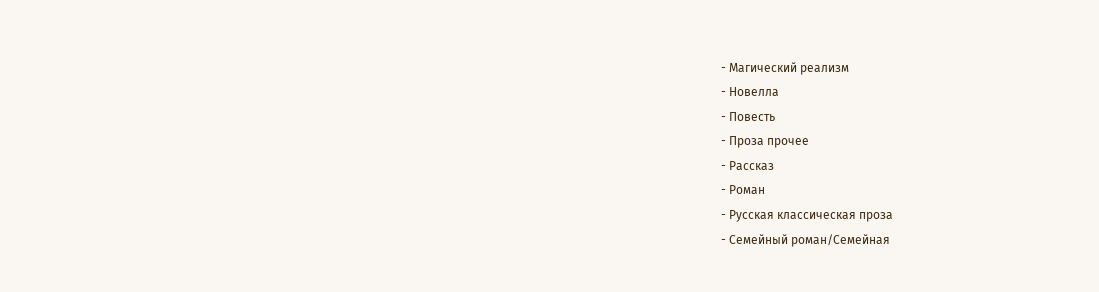- Магический реализм
- Новелла
- Повесть
- Проза прочее
- Рассказ
- Роман
- Русская классическая проза
- Семейный роман/Семейная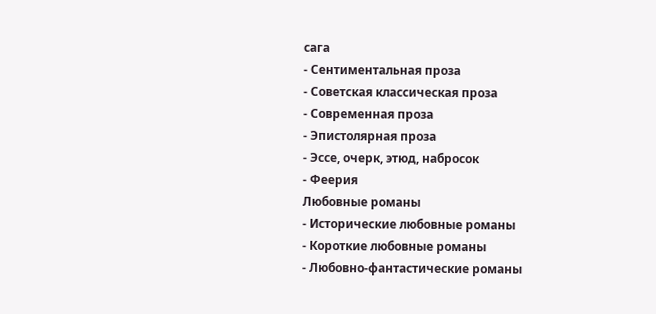сага
- Сентиментальная проза
- Советская классическая проза
- Современная проза
- Эпистолярная проза
- Эссе, очерк, этюд, набросок
- Феерия
Любовные романы
- Исторические любовные романы
- Короткие любовные романы
- Любовно-фантастические романы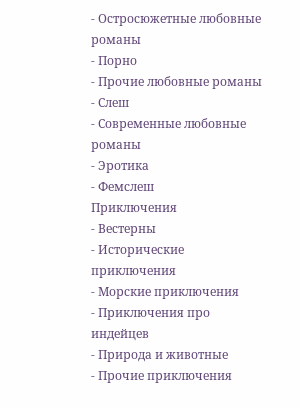- Остросюжетные любовные романы
- Порно
- Прочие любовные романы
- Слеш
- Современные любовные романы
- Эротика
- Фемслеш
Приключения
- Вестерны
- Исторические приключения
- Морские приключения
- Приключения про индейцев
- Природа и животные
- Прочие приключения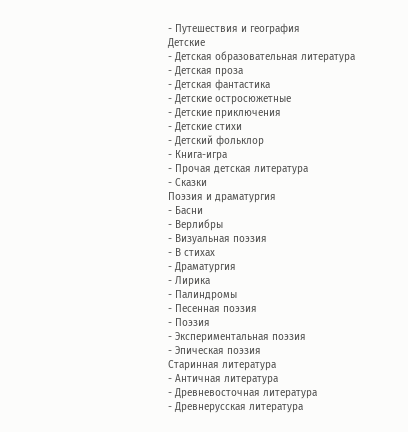- Путешествия и география
Детские
- Детская образовательная литература
- Детская проза
- Детская фантастика
- Детские остросюжетные
- Детские приключения
- Детские стихи
- Детский фольклор
- Книга-игра
- Прочая детская литература
- Сказки
Поэзия и драматургия
- Басни
- Верлибры
- Визуальная поэзия
- В стихах
- Драматургия
- Лирика
- Палиндромы
- Песенная поэзия
- Поэзия
- Экспериментальная поэзия
- Эпическая поэзия
Старинная литература
- Античная литература
- Древневосточная литература
- Древнерусская литература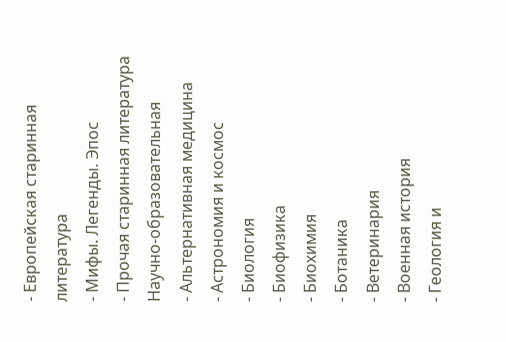- Европейская старинная литература
- Мифы. Легенды. Эпос
- Прочая старинная литература
Научно-образовательная
- Альтернативная медицина
- Астрономия и космос
- Биология
- Биофизика
- Биохимия
- Ботаника
- Ветеринария
- Военная история
- Геология и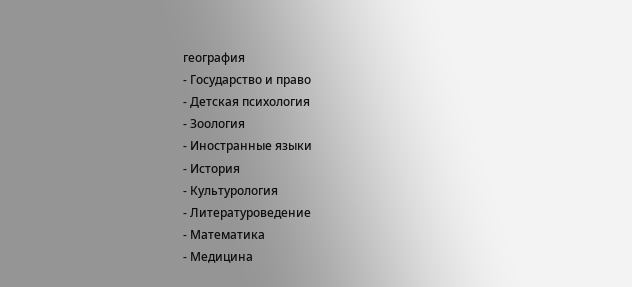география
- Государство и право
- Детская психология
- Зоология
- Иностранные языки
- История
- Культурология
- Литературоведение
- Математика
- Медицина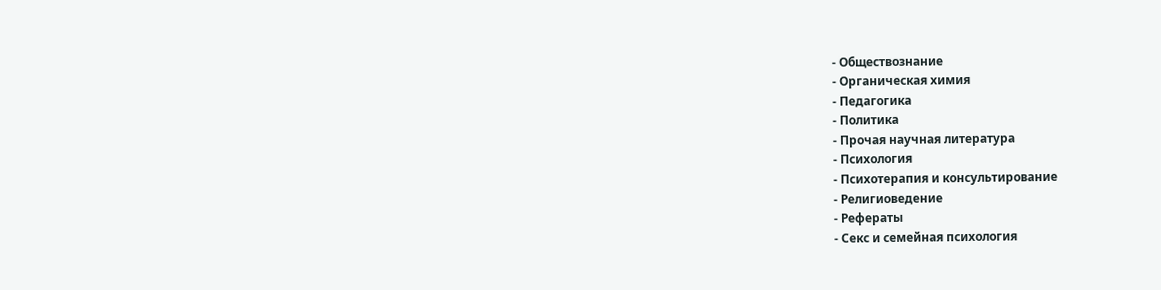- Обществознание
- Органическая химия
- Педагогика
- Политика
- Прочая научная литература
- Психология
- Психотерапия и консультирование
- Религиоведение
- Рефераты
- Секс и семейная психология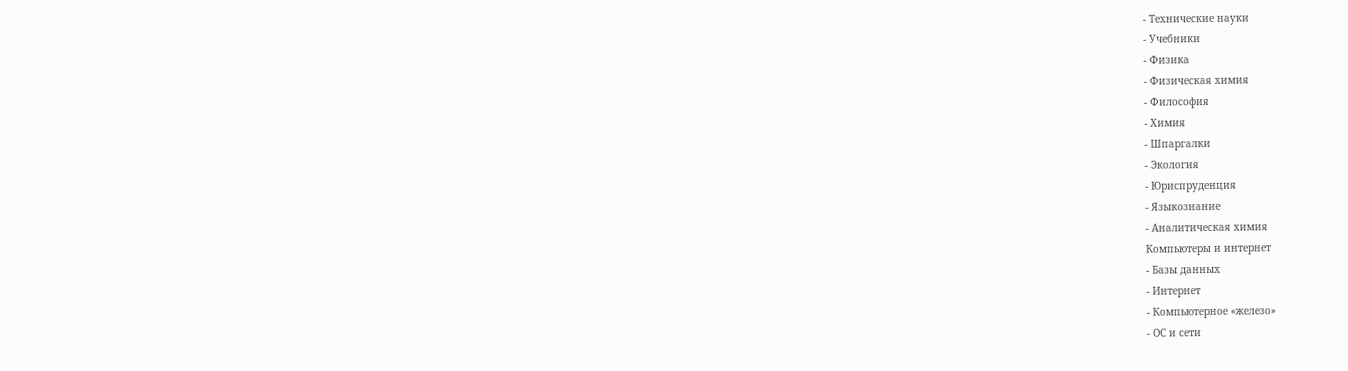- Технические науки
- Учебники
- Физика
- Физическая химия
- Философия
- Химия
- Шпаргалки
- Экология
- Юриспруденция
- Языкознание
- Аналитическая химия
Компьютеры и интернет
- Базы данных
- Интернет
- Компьютерное «железо»
- ОС и сети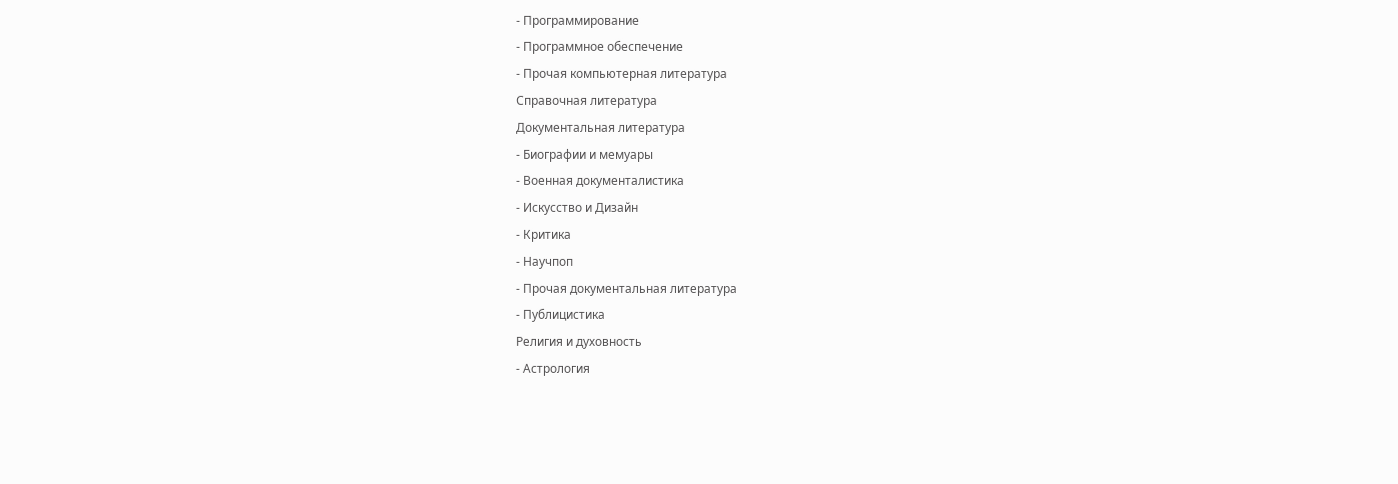- Программирование
- Программное обеспечение
- Прочая компьютерная литература
Справочная литература
Документальная литература
- Биографии и мемуары
- Военная документалистика
- Искусство и Дизайн
- Критика
- Научпоп
- Прочая документальная литература
- Публицистика
Религия и духовность
- Астрология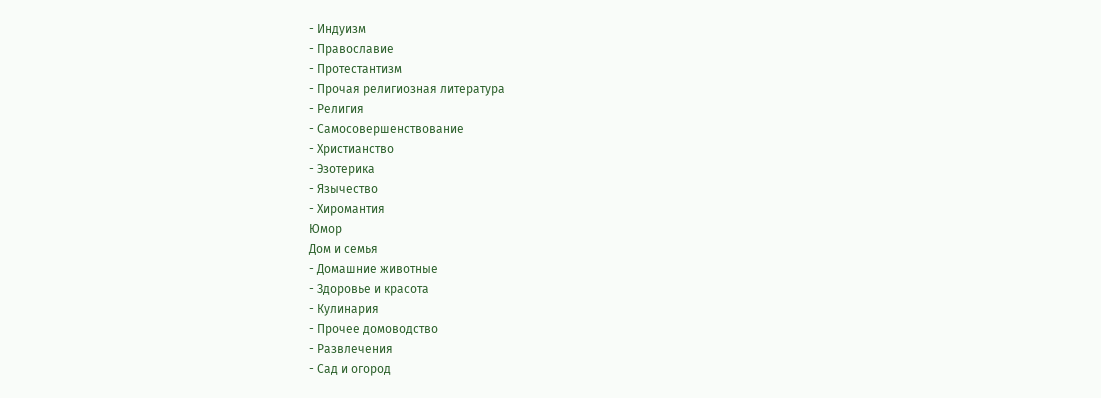- Индуизм
- Православие
- Протестантизм
- Прочая религиозная литература
- Религия
- Самосовершенствование
- Христианство
- Эзотерика
- Язычество
- Хиромантия
Юмор
Дом и семья
- Домашние животные
- Здоровье и красота
- Кулинария
- Прочее домоводство
- Развлечения
- Сад и огород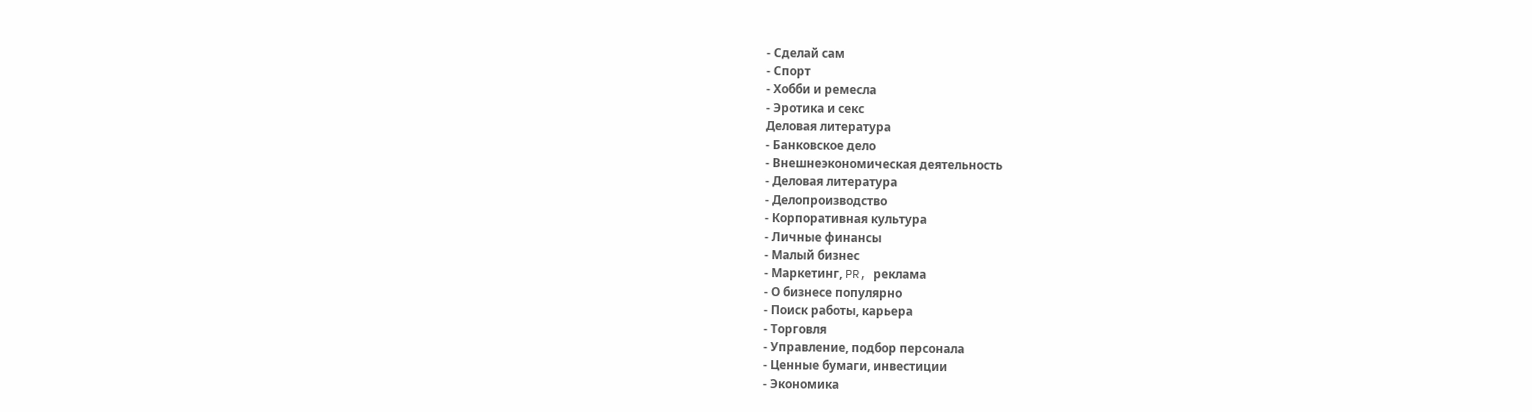- Сделай сам
- Спорт
- Хобби и ремесла
- Эротика и секс
Деловая литература
- Банковское дело
- Внешнеэкономическая деятельность
- Деловая литература
- Делопроизводство
- Корпоративная культура
- Личные финансы
- Малый бизнес
- Маркетинг, PR, реклама
- О бизнесе популярно
- Поиск работы, карьера
- Торговля
- Управление, подбор персонала
- Ценные бумаги, инвестиции
- Экономика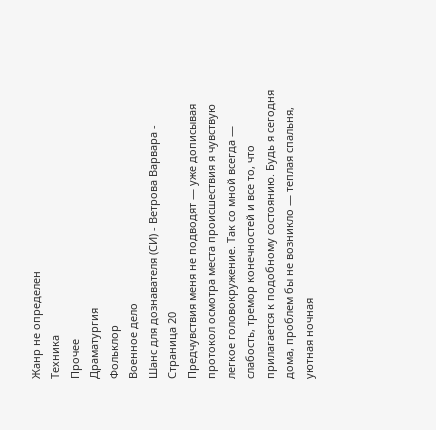Жанр не определен
Техника
Прочее
Драматургия
Фольклор
Военное дело
Шанс для дознавателя (СИ) - Ветрова Варвара - Страница 20
Предчувствия меня не подводят — уже дописывая протокол осмотра места происшествия я чувствую легкое головокружение. Так со мной всегда — слабость, тремор конечностей и все то, что прилагается к подобному состоянию. Будь я сегодня дома, проблем бы не возникло — теплая спальня, уютная ночная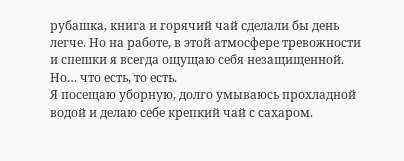рубашка, книга и горячий чай сделали бы день легче. Но на работе, в этой атмосфере тревожности и спешки я всегда ощущаю себя незащищенной. Но… что есть, то есть.
Я посещаю уборную, долго умываюсь прохладной водой и делаю себе крепкий чай с сахаром.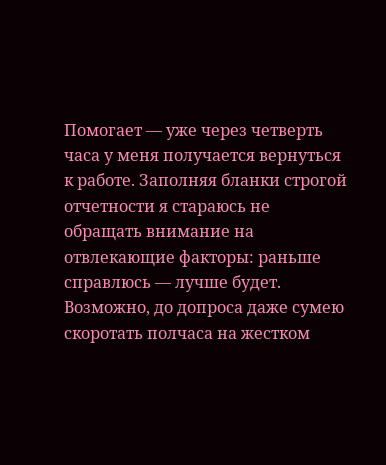Помогает — уже через четверть часа у меня получается вернуться к работе. Заполняя бланки строгой отчетности я стараюсь не обращать внимание на отвлекающие факторы: раньше справлюсь — лучше будет. Возможно, до допроса даже сумею скоротать полчаса на жестком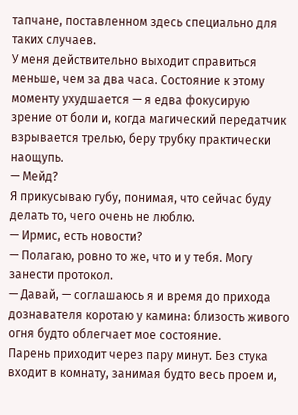тапчане, поставленном здесь специально для таких случаев.
У меня действительно выходит справиться меньше, чем за два часа. Состояние к этому моменту ухудшается — я едва фокусирую зрение от боли и, когда магический передатчик взрывается трелью, беру трубку практически наощупь.
— Мейд?
Я прикусываю губу, понимая, что сейчас буду делать то, чего очень не люблю.
— Ирмис, есть новости?
— Полагаю, ровно то же, что и у тебя. Могу занести протокол.
— Давай, — соглашаюсь я и время до прихода дознавателя коротаю у камина: близость живого огня будто облегчает мое состояние.
Парень приходит через пару минут. Без стука входит в комнату, занимая будто весь проем и,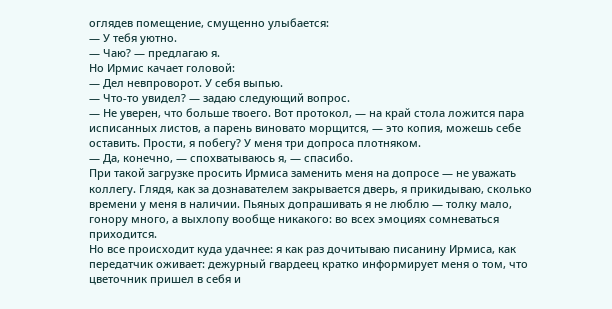оглядев помещение, смущенно улыбается:
— У тебя уютно.
— Чаю? — предлагаю я.
Но Ирмис качает головой:
— Дел невпроворот. У себя выпью.
— Что-то увидел? — задаю следующий вопрос.
— Не уверен, что больше твоего. Вот протокол, — на край стола ложится пара исписанных листов, а парень виновато морщится, — это копия, можешь себе оставить. Прости, я побегу? У меня три допроса плотняком.
— Да, конечно, — спохватываюсь я, — спасибо.
При такой загрузке просить Ирмиса заменить меня на допросе — не уважать коллегу. Глядя, как за дознавателем закрывается дверь, я прикидываю, сколько времени у меня в наличии. Пьяных допрашивать я не люблю — толку мало, гонору много, а выхлопу вообще никакого: во всех эмоциях сомневаться приходится.
Но все происходит куда удачнее: я как раз дочитываю писанину Ирмиса, как передатчик оживает: дежурный гвардеец кратко информирует меня о том, что цветочник пришел в себя и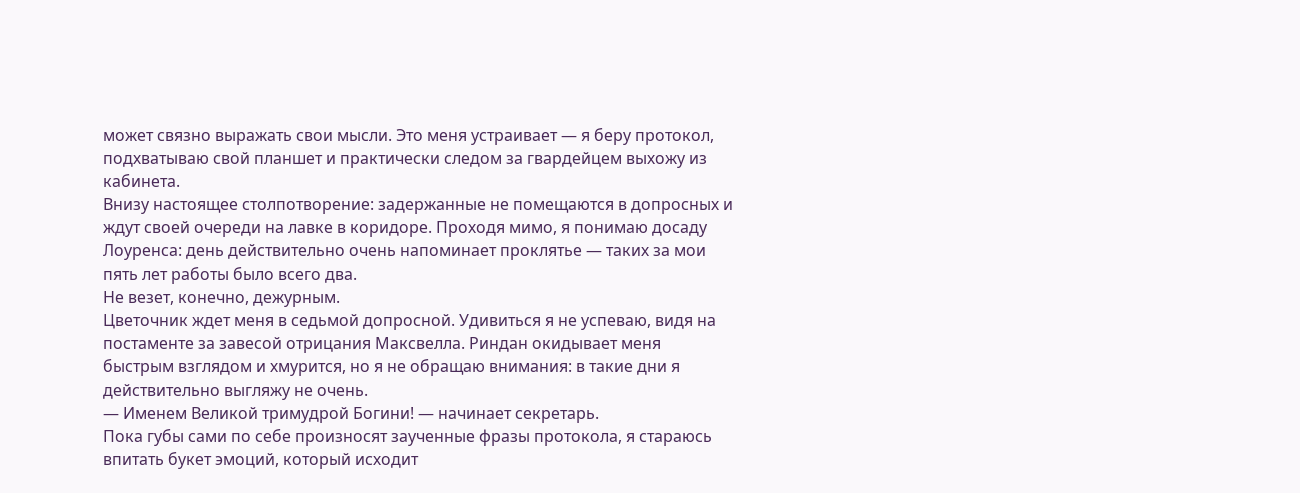может связно выражать свои мысли. Это меня устраивает — я беру протокол, подхватываю свой планшет и практически следом за гвардейцем выхожу из кабинета.
Внизу настоящее столпотворение: задержанные не помещаются в допросных и ждут своей очереди на лавке в коридоре. Проходя мимо, я понимаю досаду Лоуренса: день действительно очень напоминает проклятье — таких за мои пять лет работы было всего два.
Не везет, конечно, дежурным.
Цветочник ждет меня в седьмой допросной. Удивиться я не успеваю, видя на постаменте за завесой отрицания Максвелла. Риндан окидывает меня быстрым взглядом и хмурится, но я не обращаю внимания: в такие дни я действительно выгляжу не очень.
— Именем Великой тримудрой Богини! — начинает секретарь.
Пока губы сами по себе произносят заученные фразы протокола, я стараюсь впитать букет эмоций, который исходит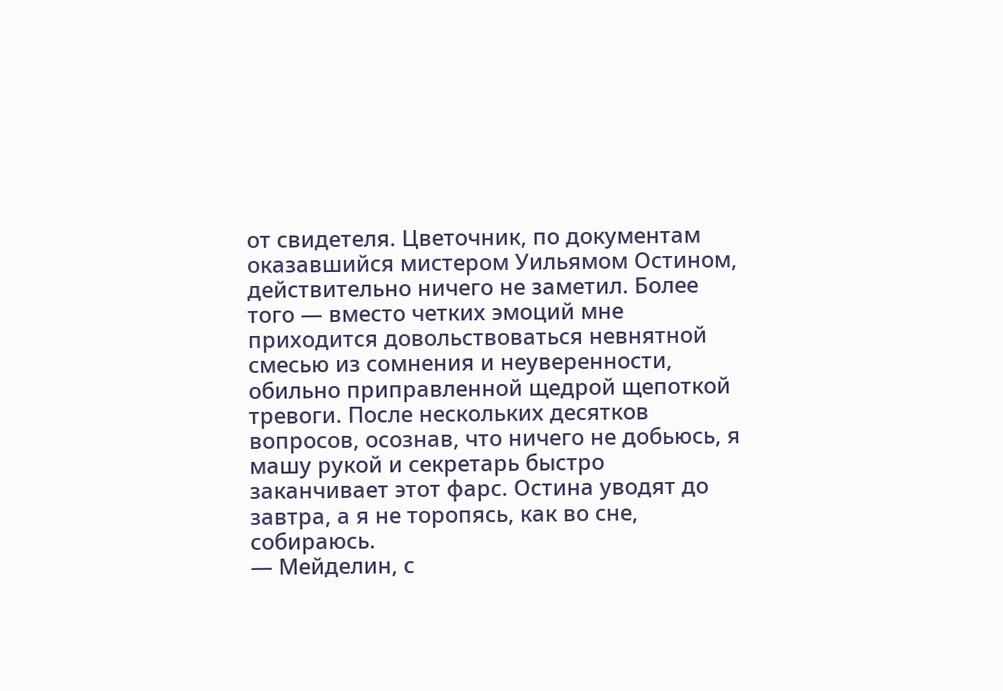от свидетеля. Цветочник, по документам оказавшийся мистером Уильямом Остином, действительно ничего не заметил. Более того — вместо четких эмоций мне приходится довольствоваться невнятной смесью из сомнения и неуверенности, обильно приправленной щедрой щепоткой тревоги. После нескольких десятков вопросов, осознав, что ничего не добьюсь, я машу рукой и секретарь быстро заканчивает этот фарс. Остина уводят до завтра, а я не торопясь, как во сне, собираюсь.
— Мейделин, с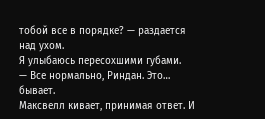тобой все в порядке? — раздается над ухом.
Я улыбаюсь пересохшими губами.
— Все нормально, Риндан. Это… бывает.
Максвелл кивает, принимая ответ. И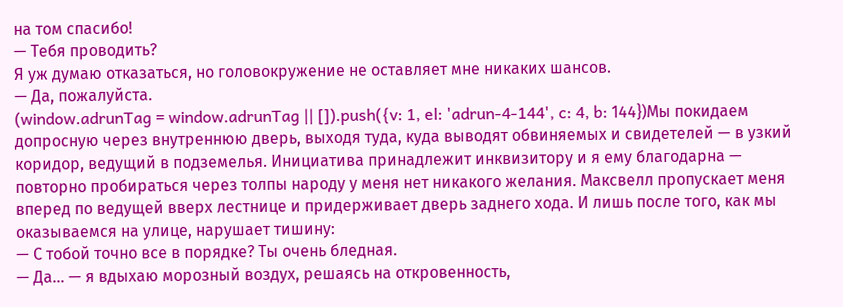на том спасибо!
— Тебя проводить?
Я уж думаю отказаться, но головокружение не оставляет мне никаких шансов.
— Да, пожалуйста.
(window.adrunTag = window.adrunTag || []).push({v: 1, el: 'adrun-4-144', c: 4, b: 144})Мы покидаем допросную через внутреннюю дверь, выходя туда, куда выводят обвиняемых и свидетелей — в узкий коридор, ведущий в подземелья. Инициатива принадлежит инквизитору и я ему благодарна — повторно пробираться через толпы народу у меня нет никакого желания. Максвелл пропускает меня вперед по ведущей вверх лестнице и придерживает дверь заднего хода. И лишь после того, как мы оказываемся на улице, нарушает тишину:
— С тобой точно все в порядке? Ты очень бледная.
— Да… — я вдыхаю морозный воздух, решаясь на откровенность,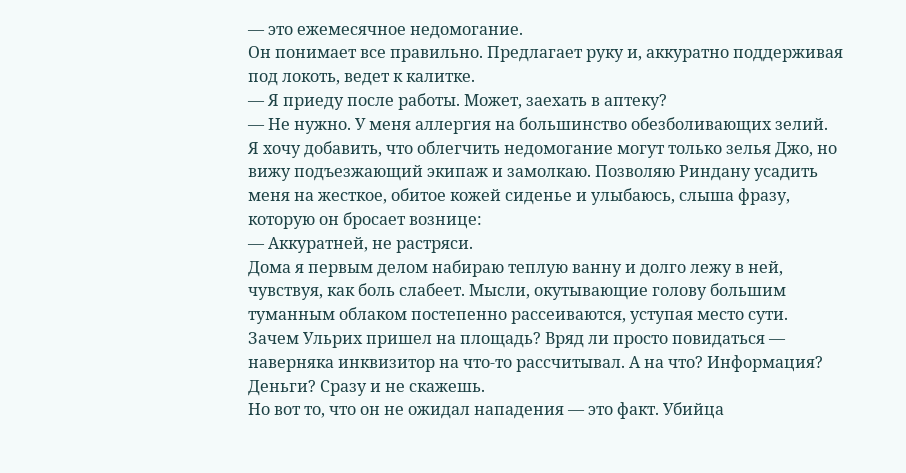— это ежемесячное недомогание.
Он понимает все правильно. Предлагает руку и, аккуратно поддерживая под локоть, ведет к калитке.
— Я приеду после работы. Может, заехать в аптеку?
— Не нужно. У меня аллергия на большинство обезболивающих зелий.
Я хочу добавить, что облегчить недомогание могут только зелья Джо, но вижу подъезжающий экипаж и замолкаю. Позволяю Риндану усадить меня на жесткое, обитое кожей сиденье и улыбаюсь, слыша фразу, которую он бросает вознице:
— Аккуратней, не растряси.
Дома я первым делом набираю теплую ванну и долго лежу в ней, чувствуя, как боль слабеет. Мысли, окутывающие голову большим туманным облаком постепенно рассеиваются, уступая место сути.
Зачем Ульрих пришел на площадь? Вряд ли просто повидаться — наверняка инквизитор на что-то рассчитывал. А на что? Информация? Деньги? Сразу и не скажешь.
Но вот то, что он не ожидал нападения — это факт. Убийца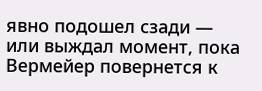явно подошел сзади — или выждал момент, пока Вермейер повернется к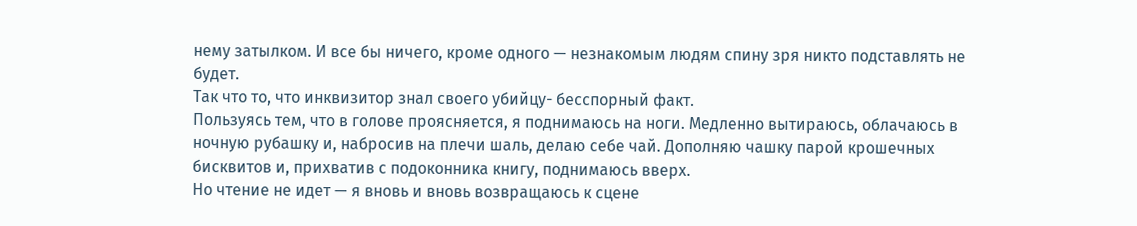нему затылком. И все бы ничего, кроме одного — незнакомым людям спину зря никто подставлять не будет.
Так что то, что инквизитор знал своего убийцу- бесспорный факт.
Пользуясь тем, что в голове проясняется, я поднимаюсь на ноги. Медленно вытираюсь, облачаюсь в ночную рубашку и, набросив на плечи шаль, делаю себе чай. Дополняю чашку парой крошечных бисквитов и, прихватив с подоконника книгу, поднимаюсь вверх.
Но чтение не идет — я вновь и вновь возвращаюсь к сцене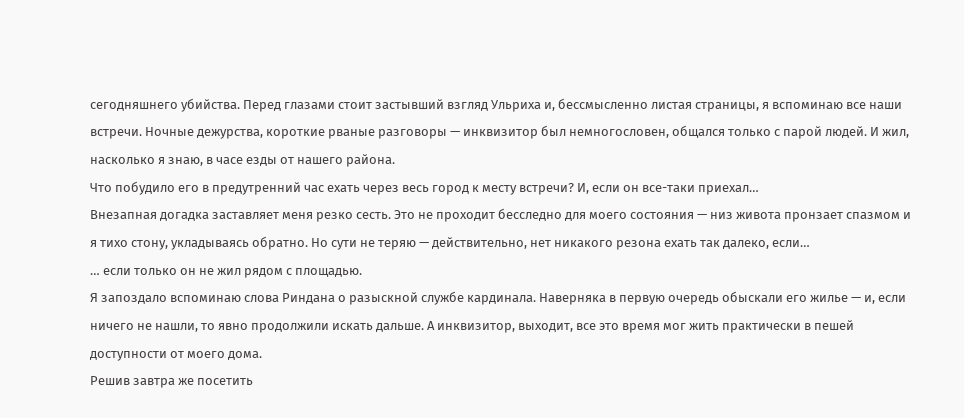сегодняшнего убийства. Перед глазами стоит застывший взгляд Ульриха и, бессмысленно листая страницы, я вспоминаю все наши встречи. Ночные дежурства, короткие рваные разговоры — инквизитор был немногословен, общался только с парой людей. И жил, насколько я знаю, в часе езды от нашего района.
Что побудило его в предутренний час ехать через весь город к месту встречи? И, если он все-таки приехал…
Внезапная догадка заставляет меня резко сесть. Это не проходит бесследно для моего состояния — низ живота пронзает спазмом и я тихо стону, укладываясь обратно. Но сути не теряю — действительно, нет никакого резона ехать так далеко, если…
… если только он не жил рядом с площадью.
Я запоздало вспоминаю слова Риндана о разыскной службе кардинала. Наверняка в первую очередь обыскали его жилье — и, если ничего не нашли, то явно продолжили искать дальше. А инквизитор, выходит, все это время мог жить практически в пешей доступности от моего дома.
Решив завтра же посетить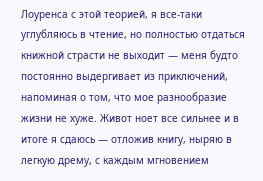Лоуренса с этой теорией, я все-таки углубляюсь в чтение, но полностью отдаться книжной страсти не выходит — меня будто постоянно выдергивает из приключений, напоминая о том, что мое разнообразие жизни не хуже. Живот ноет все сильнее и в итоге я сдаюсь — отложив книгу, ныряю в легкую дрему, с каждым мгновением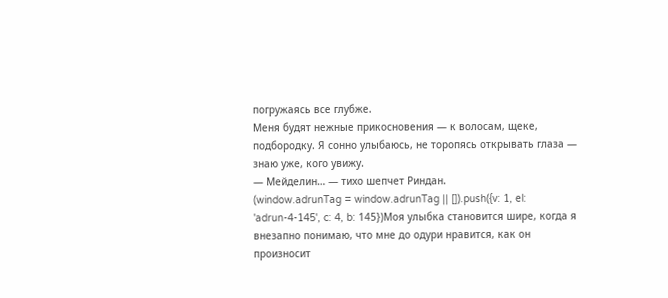погружаясь все глубже.
Меня будят нежные прикосновения — к волосам, щеке, подбородку. Я сонно улыбаюсь, не торопясь открывать глаза — знаю уже, кого увижу.
— Мейделин… — тихо шепчет Риндан.
(window.adrunTag = window.adrunTag || []).push({v: 1, el: 'adrun-4-145', c: 4, b: 145})Моя улыбка становится шире, когда я внезапно понимаю, что мне до одури нравится, как он произносит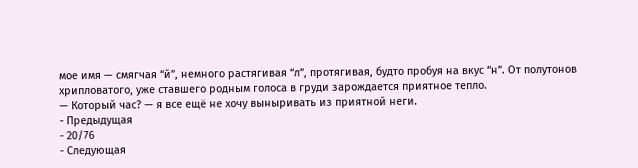мое имя — смягчая “й”, немного растягивая “л”, протягивая, будто пробуя на вкус “н”. От полутонов хрипловатого, уже ставшего родным голоса в груди зарождается приятное тепло.
— Который час? — я все ещё не хочу выныривать из приятной неги.
- Предыдущая
- 20/76
- Следующая